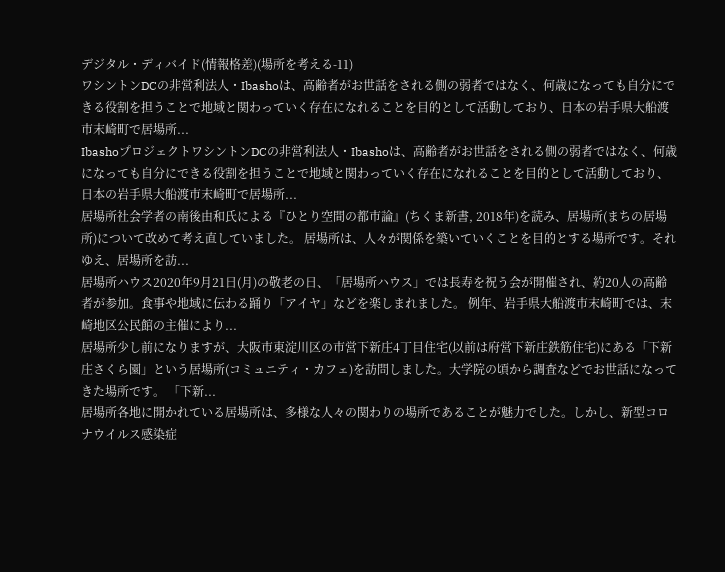デジタル・ディバイド(情報格差)(場所を考える-11)
ワシントンDCの非営利法人・Ibashoは、高齢者がお世話をされる側の弱者ではなく、何歳になっても自分にできる役割を担うことで地域と関わっていく存在になれることを目的として活動しており、日本の岩手県大船渡市末崎町で居場所...
IbashoプロジェクトワシントンDCの非営利法人・Ibashoは、高齢者がお世話をされる側の弱者ではなく、何歳になっても自分にできる役割を担うことで地域と関わっていく存在になれることを目的として活動しており、日本の岩手県大船渡市末崎町で居場所...
居場所社会学者の南後由和氏による『ひとり空間の都市論』(ちくま新書, 2018年)を読み、居場所(まちの居場所)について改めて考え直していました。 居場所は、人々が関係を築いていくことを目的とする場所です。それゆえ、居場所を訪...
居場所ハウス2020年9月21日(月)の敬老の日、「居場所ハウス」では長寿を祝う会が開催され、約20人の高齢者が参加。食事や地域に伝わる踊り「アイヤ」などを楽しまれました。 例年、岩手県大船渡市末崎町では、末崎地区公民館の主催により...
居場所少し前になりますが、大阪市東淀川区の市営下新庄4丁目住宅(以前は府営下新庄鉄筋住宅)にある「下新庄さくら園」という居場所(コミュニティ・カフェ)を訪問しました。大学院の頃から調査などでお世話になってきた場所です。 「下新...
居場所各地に開かれている居場所は、多様な人々の関わりの場所であることが魅力でした。しかし、新型コロナウイルス感染症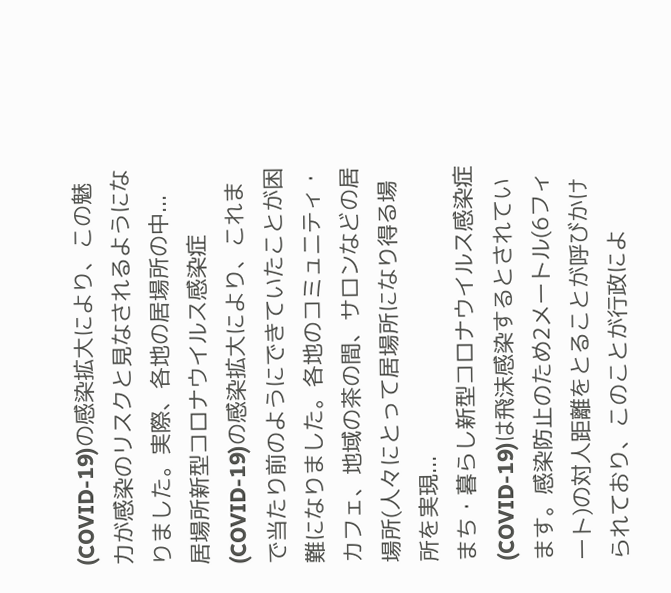(COVID-19)の感染拡大により、この魅力が感染のリスクと見なされるようになりました。実際、各地の居場所の中...
居場所新型コロナウイルス感染症(COVID-19)の感染拡大により、これまで当たり前のようにできていたことが困難になりました。各地のコミュニティ・カフェ、地域の茶の間、サロンなどの居場所(人々にとって居場所になり得る場所を実現...
まち・暮らし新型コロナウイルス感染症(COVID-19)は飛沫感染するとされています。感染防止のため2メートル(6フィート)の対人距離をとることが呼びかけられており、このことが行政によ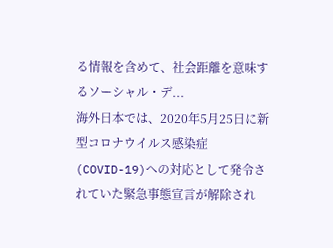る情報を含めて、社会距離を意味するソーシャル・デ...
海外日本では、2020年5月25日に新型コロナウイルス感染症(COVID-19)への対応として発令されていた緊急事態宣言が解除され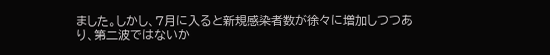ました。しかし、7月に入ると新規感染者数が徐々に増加しつつあり、第二波ではないか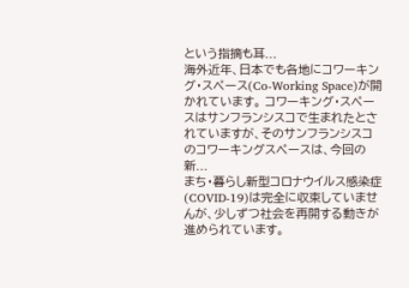という指摘も耳...
海外近年、日本でも各地にコワーキング・スペース(Co-Working Space)が開かれています。 コワーキング・スペースはサンフランシスコで生まれたとされていますが、そのサンフランシスコのコワーキングスペースは、今回の新...
まち・暮らし新型コロナウイルス感染症(COVID-19)は完全に収束していませんが、少しずつ社会を再開する動きが進められています。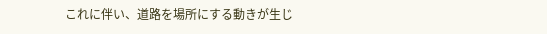これに伴い、道路を場所にする動きが生じ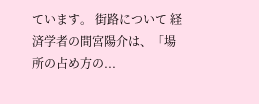ています。 街路について 経済学者の間宮陽介は、「場所の占め方の...